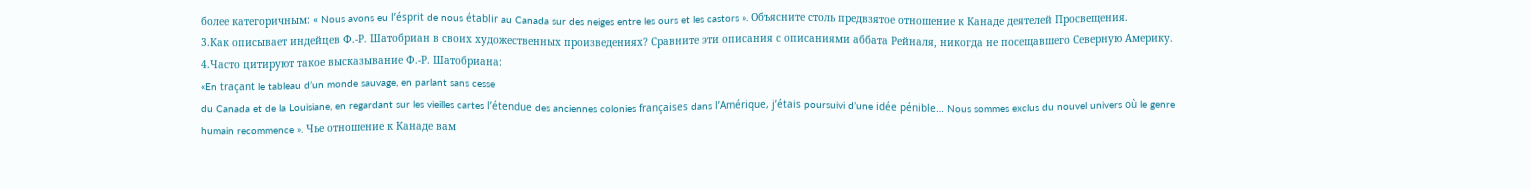более категоричным: « Nous avons eu l’ésprit de nous établir au Canada sur des neiges entre les ours et les castors ». Объясните столь предвзятое отношение к Канаде деятелей Просвещения.
3.Как описывает индейцев Ф.-Р. Шатобриан в своих художественных произведениях? Сравните эти описания с описаниями аббата Рейналя, никогда не посещавшего Северную Америку.
4.Часто цитируют такое высказывание Ф.-Р. Шатобриана:
«En traçant le tableau d’un monde sauvage, en parlant sans cesse
du Canada et de la Louisiane, en regardant sur les vieilles cartes l’étendue des anciennes colonies françaises dans l’Amérique, j’étais poursuivi d’une idée pénible… Nous sommes exclus du nouvel univers où le genre humain recommence ». Чье отношение к Канаде вам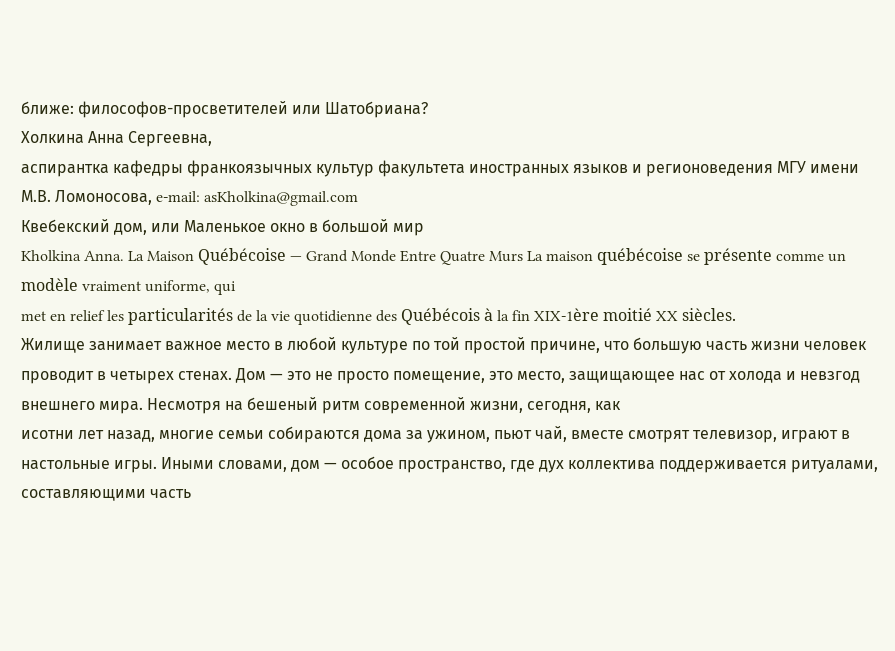ближе: философов-просветителей или Шатобриана?
Холкина Анна Сергеевна,
аспирантка кафедры франкоязычных культур факультета иностранных языков и регионоведения МГУ имени М.В. Ломоносова, e-mail: asKholkina@gmail.com
Квебекский дом, или Маленькое окно в большой мир
Kholkina Anna. La Maison Québécoise — Grand Monde Entre Quatre Murs La maison québécoise se présente comme un modèle vraiment uniforme, qui
met en relief les particularités de la vie quotidienne des Québécois à la fin XIX-1ère moitié XX siècles.
Жилище занимает важное место в любой культуре по той простой причине, что большую часть жизни человек проводит в четырех стенах. Дом — это не просто помещение, это место, защищающее нас от холода и невзгод внешнего мира. Несмотря на бешеный ритм современной жизни, сегодня, как
исотни лет назад, многие семьи собираются дома за ужином, пьют чай, вместе смотрят телевизор, играют в настольные игры. Иными словами, дом — особое пространство, где дух коллектива поддерживается ритуалами, составляющими часть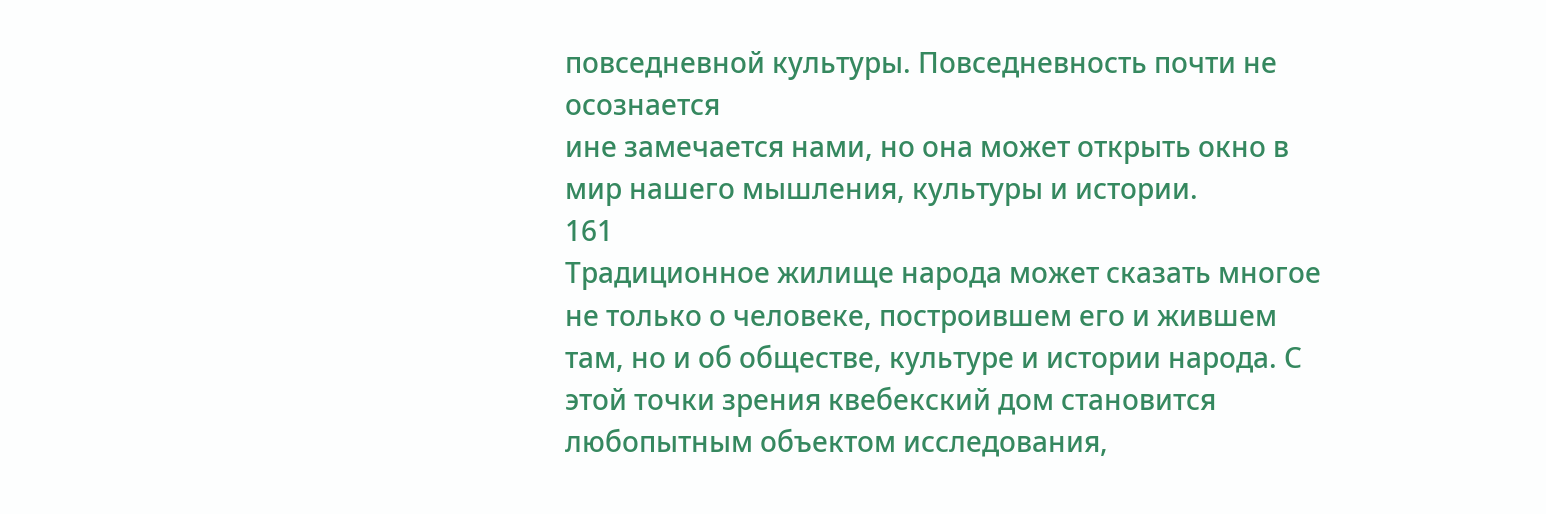повседневной культуры. Повседневность почти не осознается
ине замечается нами, но она может открыть окно в мир нашего мышления, культуры и истории.
161
Традиционное жилище народа может сказать многое не только о человеке, построившем его и жившем там, но и об обществе, культуре и истории народа. С этой точки зрения квебекский дом становится любопытным объектом исследования,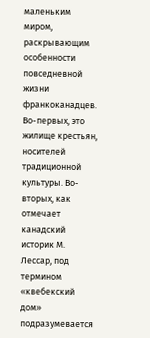маленьким миром, раскрывающим особенности повседневной жизни франкоканадцев. Во-первых, это жилище крестьян, носителей традиционной культуры. Во-вторых, как отмечает канадский историк М. Лессар, под термином «квебекский дом» подразумевается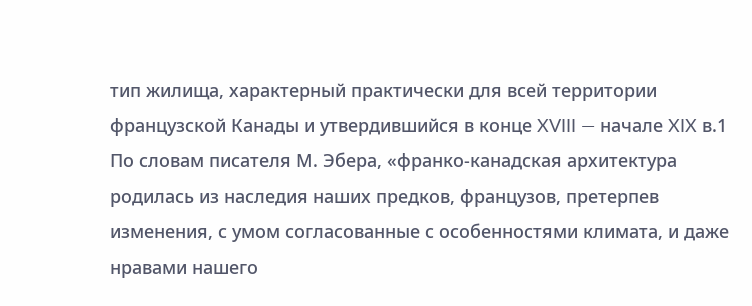тип жилища, характерный практически для всей территории французской Канады и утвердившийся в конце XVIII — начале XIX в.1 По словам писателя М. Эбера, «франко-канадская архитектура родилась из наследия наших предков, французов, претерпев изменения, с умом согласованные с особенностями климата, и даже нравами нашего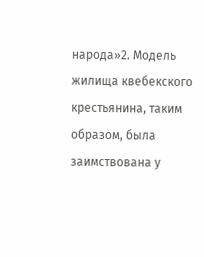народа»2. Модель жилища квебекского крестьянина, таким образом, была заимствована у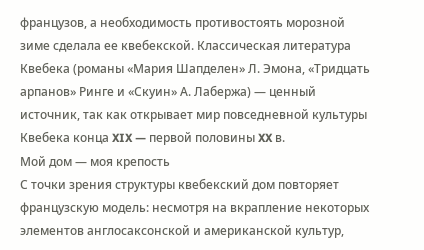французов, а необходимость противостоять морозной зиме сделала ее квебекской. Классическая литература Квебека (романы «Мария Шапделен» Л. Эмона, «Тридцать арпанов» Ринге и «Скуин» А. Лабержа) — ценный источник, так как открывает мир повседневной культуры Квебека конца XIX — первой половины XX в.
Мой дом — моя крепость
С точки зрения структуры квебекский дом повторяет французскую модель: несмотря на вкрапление некоторых элементов англосаксонской и американской культур,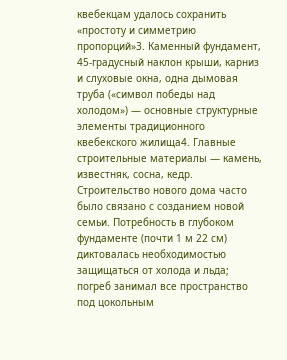квебекцам удалось сохранить «простоту и симметрию пропорций»3. Каменный фундамент, 45-градусный наклон крыши, карниз и слуховые окна, одна дымовая труба («символ победы над холодом») — основные структурные элементы традиционного квебекского жилища4. Главные строительные материалы — камень, известняк, сосна, кедр. Строительство нового дома часто было связано с созданием новой семьи. Потребность в глубоком фундаменте (почти 1 м 22 см) диктовалась необходимостью защищаться от холода и льда; погреб занимал все пространство под цокольным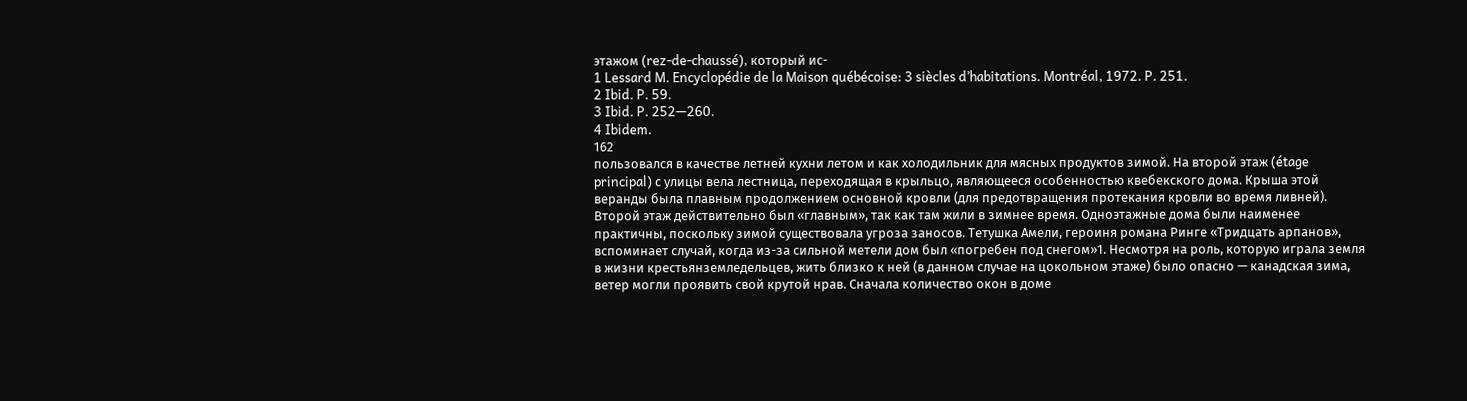этажом (rez-de-chaussé), который ис-
1 Lessard M. Encyclopédie de la Maison québécoise: 3 siècles d’habitations. Montréal, 1972. P. 251.
2 Ibid. P. 59.
3 Ibid. P. 252—260.
4 Ibidem.
162
пользовался в качестве летней кухни летом и как холодильник для мясных продуктов зимой. На второй этаж (étage principal) с улицы вела лестница, переходящая в крыльцо, являющееся особенностью квебекского дома. Крыша этой веранды была плавным продолжением основной кровли (для предотвращения протекания кровли во время ливней). Второй этаж действительно был «главным», так как там жили в зимнее время. Одноэтажные дома были наименее практичны, поскольку зимой существовала угроза заносов. Тетушка Амели, героиня романа Ринге «Тридцать арпанов», вспоминает случай, когда из-за сильной метели дом был «погребен под снегом»1. Несмотря на роль, которую играла земля в жизни крестьянземледельцев, жить близко к ней (в данном случае на цокольном этаже) было опасно — канадская зима, ветер могли проявить свой крутой нрав. Сначала количество окон в доме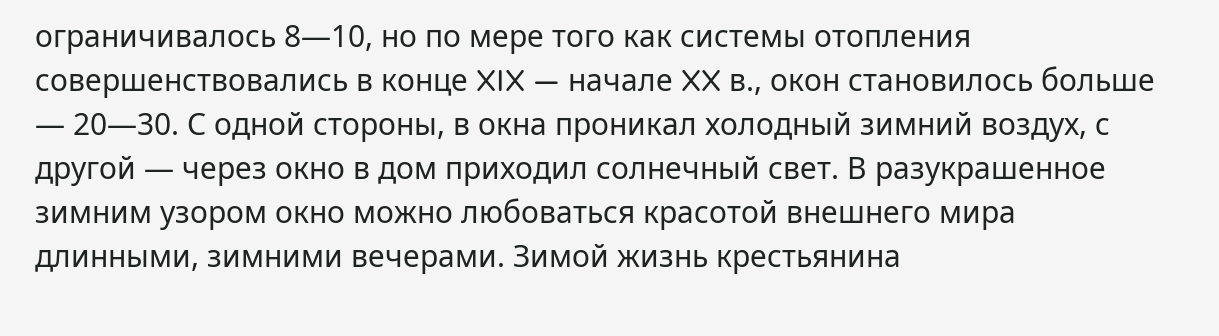ограничивалось 8—10, но по мере того как системы отопления совершенствовались в конце XIX — начале XX в., окон становилось больше — 20—30. С одной стороны, в окна проникал холодный зимний воздух, с другой — через окно в дом приходил солнечный свет. В разукрашенное зимним узором окно можно любоваться красотой внешнего мира длинными, зимними вечерами. Зимой жизнь крестьянина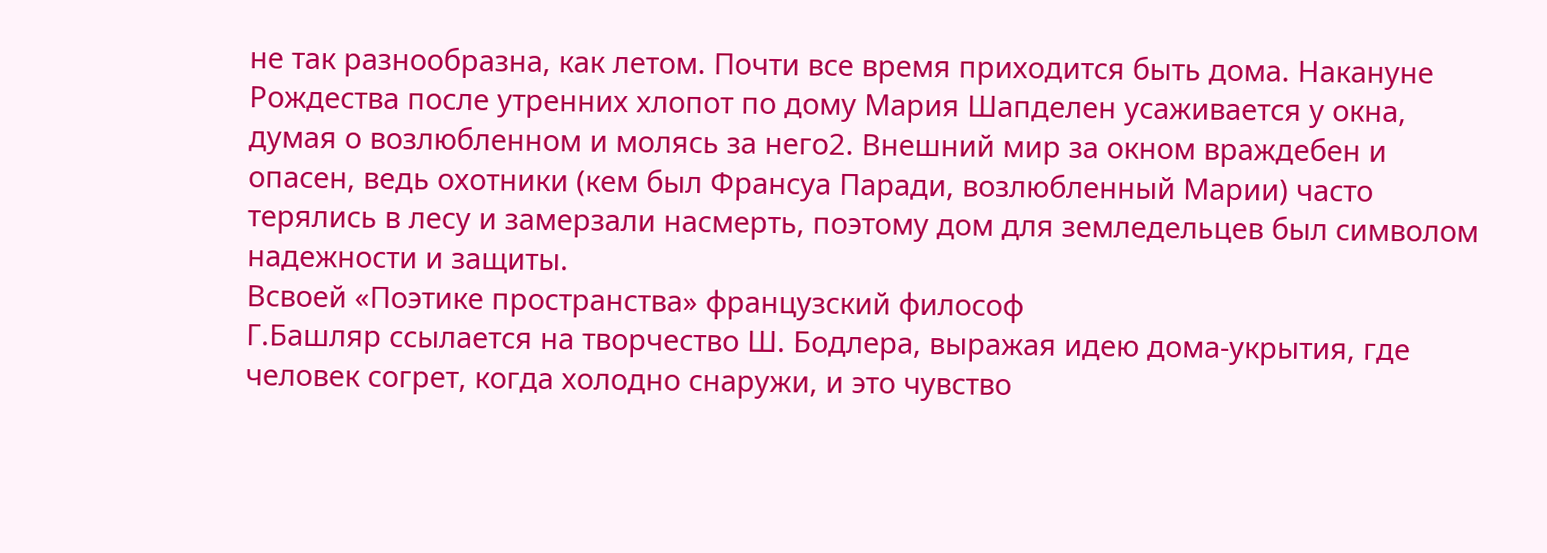не так разнообразна, как летом. Почти все время приходится быть дома. Накануне Рождества после утренних хлопот по дому Мария Шапделен усаживается у окна, думая о возлюбленном и молясь за него2. Внешний мир за окном враждебен и опасен, ведь охотники (кем был Франсуа Паради, возлюбленный Марии) часто терялись в лесу и замерзали насмерть, поэтому дом для земледельцев был символом надежности и защиты.
Всвоей «Поэтике пространства» французский философ
Г.Башляр ссылается на творчество Ш. Бодлера, выражая идею дома-укрытия, где человек согрет, когда холодно снаружи, и это чувство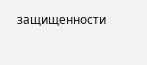защищенности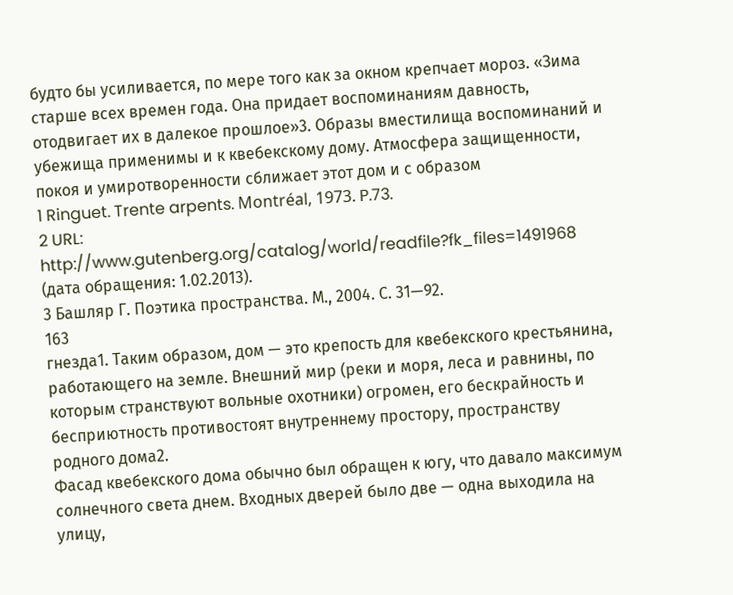будто бы усиливается, по мере того как за окном крепчает мороз. «Зима старше всех времен года. Она придает воспоминаниям давность, отодвигает их в далекое прошлое»3. Образы вместилища воспоминаний и убежища применимы и к квебекскому дому. Атмосфера защищенности, покоя и умиротворенности сближает этот дом и с образом
1 Ringuet. Trente arpents. Montréal, 1973. P.73.
2 URL: http://www.gutenberg.org/catalog/world/readfile?fk_files=1491968 (дата обращения: 1.02.2013).
3 Башляр Г. Поэтика пространства. М., 2004. С. 31—92.
163
гнезда1. Таким образом, дом — это крепость для квебекского крестьянина, работающего на земле. Внешний мир (реки и моря, леса и равнины, по которым странствуют вольные охотники) огромен, его бескрайность и бесприютность противостоят внутреннему простору, пространству родного дома2.
Фасад квебекского дома обычно был обращен к югу, что давало максимум солнечного света днем. Входных дверей было две — одна выходила на улицу,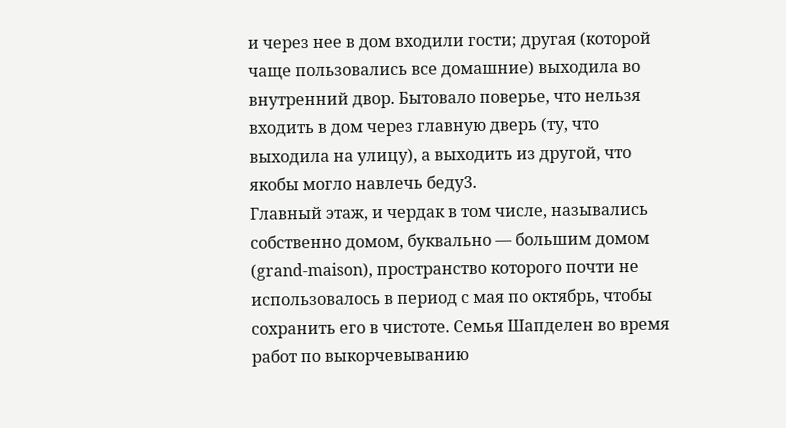и через нее в дом входили гости; другая (которой чаще пользовались все домашние) выходила во внутренний двор. Бытовало поверье, что нельзя входить в дом через главную дверь (ту, что выходила на улицу), а выходить из другой, что якобы могло навлечь беду3.
Главный этаж, и чердак в том числе, назывались собственно домом, буквально — большим домом (grand-maison), пространство которого почти не использовалось в период с мая по октябрь, чтобы сохранить его в чистоте. Семья Шапделен во время работ по выкорчевыванию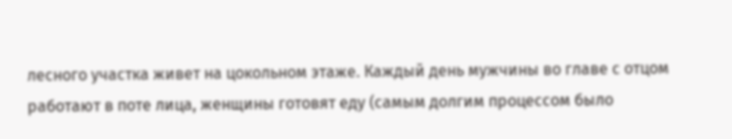лесного участка живет на цокольном этаже. Каждый день мужчины во главе с отцом работают в поте лица, женщины готовят еду (самым долгим процессом было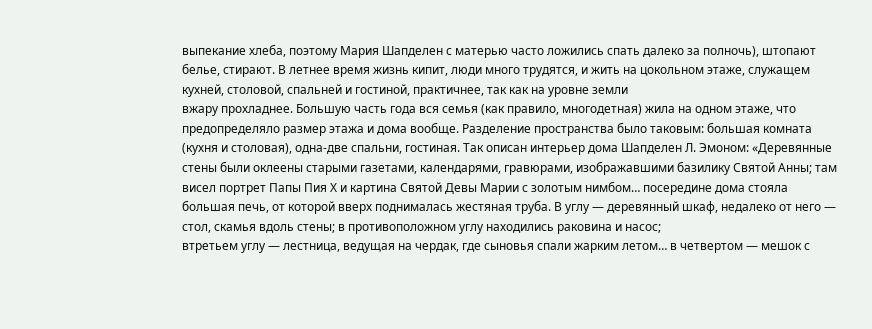выпекание хлеба, поэтому Мария Шапделен с матерью часто ложились спать далеко за полночь), штопают белье, стирают. В летнее время жизнь кипит, люди много трудятся, и жить на цокольном этаже, служащем кухней, столовой, спальней и гостиной, практичнее, так как на уровне земли
вжару прохладнее. Большую часть года вся семья (как правило, многодетная) жила на одном этаже, что предопределяло размер этажа и дома вообще. Разделение пространства было таковым: большая комната (кухня и столовая), одна-две спальни, гостиная. Так описан интерьер дома Шапделен Л. Эмоном: «Деревянные стены были оклеены старыми газетами, календарями, гравюрами, изображавшими базилику Святой Анны; там висел портрет Папы Пия X и картина Святой Девы Марии с золотым нимбом… посередине дома стояла большая печь, от которой вверх поднималась жестяная труба. В углу — деревянный шкаф, недалеко от него — стол, скамья вдоль стены; в противоположном углу находились раковина и насос;
втретьем углу — лестница, ведущая на чердак, где сыновья спали жарким летом… в четвертом — мешок с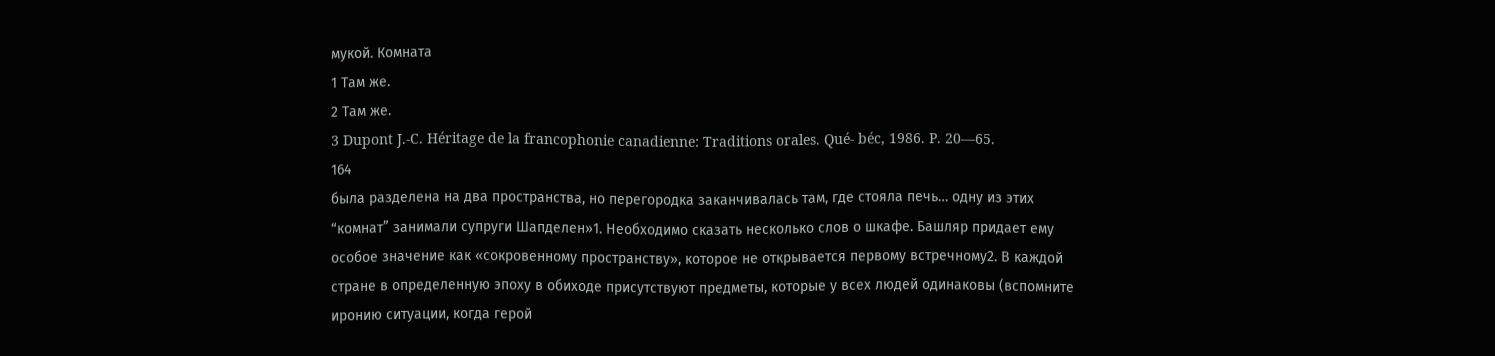мукой. Комната
1 Там же.
2 Там же.
3 Dupont J.-C. Héritage de la francophonie canadienne: Traditions orales. Qué- béc, 1986. P. 20—65.
164
была разделена на два пространства, но перегородка заканчивалась там, где стояла печь… одну из этих “комнат” занимали супруги Шапделен»1. Необходимо сказать несколько слов о шкафе. Башляр придает ему особое значение как «сокровенному пространству», которое не открывается первому встречному2. В каждой стране в определенную эпоху в обиходе присутствуют предметы, которые у всех людей одинаковы (вспомните иронию ситуации, когда герой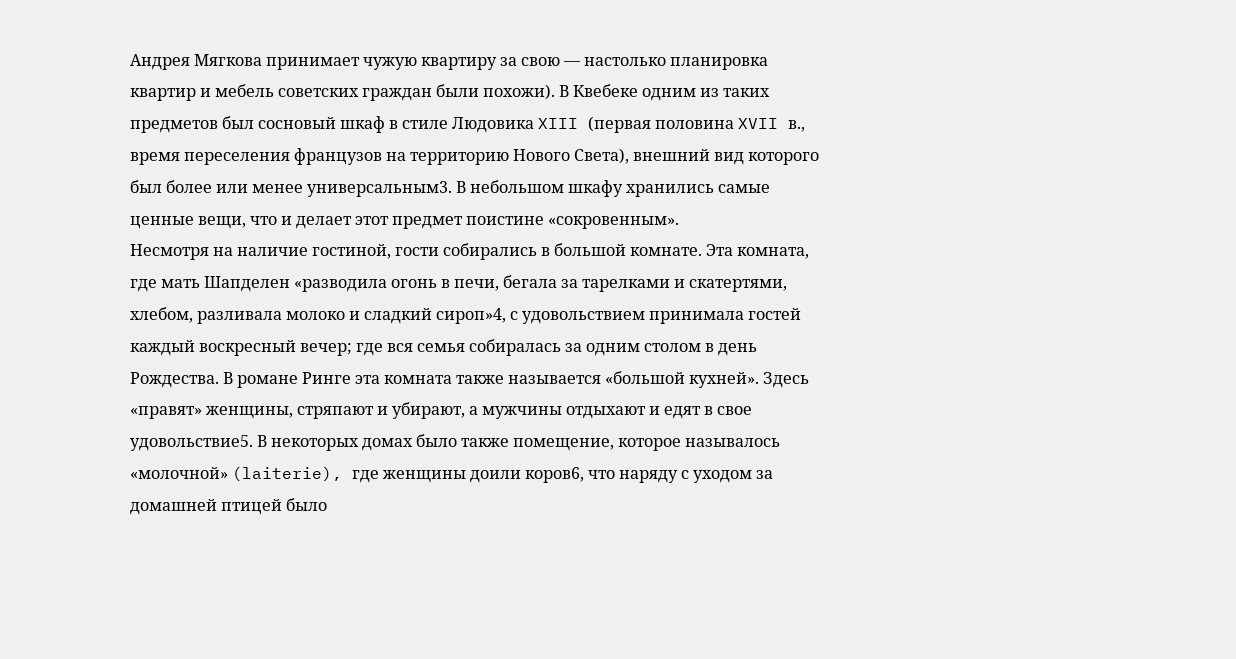Андрея Мягкова принимает чужую квартиру за свою — настолько планировка квартир и мебель советских граждан были похожи). В Квебеке одним из таких предметов был сосновый шкаф в стиле Людовика XIII (первая половина XVII в., время переселения французов на территорию Нового Света), внешний вид которого был более или менее универсальным3. В небольшом шкафу хранились самые ценные вещи, что и делает этот предмет поистине «сокровенным».
Несмотря на наличие гостиной, гости собирались в большой комнате. Эта комната, где мать Шапделен «разводила огонь в печи, бегала за тарелками и скатертями, хлебом, разливала молоко и сладкий сироп»4, с удовольствием принимала гостей каждый воскресный вечер; где вся семья собиралась за одним столом в день Рождества. В романе Ринге эта комната также называется «большой кухней». Здесь «правят» женщины, стряпают и убирают, а мужчины отдыхают и едят в свое удовольствие5. В некоторых домах было также помещение, которое называлось «молочной» (laiterie), где женщины доили коров6, что наряду с уходом за домашней птицей было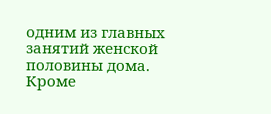одним из главных занятий женской половины дома. Кроме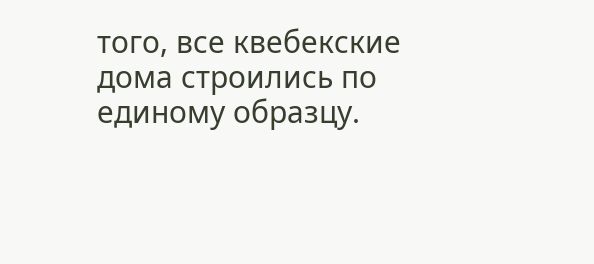того, все квебекские дома строились по единому образцу.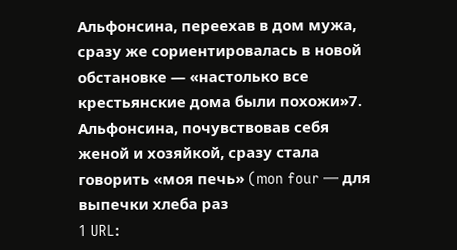Альфонсина, переехав в дом мужа, сразу же сориентировалась в новой обстановке — «настолько все крестьянские дома были похожи»7. Альфонсина, почувствовав себя женой и хозяйкой, сразу стала говорить «моя печь» (mon four — для выпечки хлеба раз
1 URL: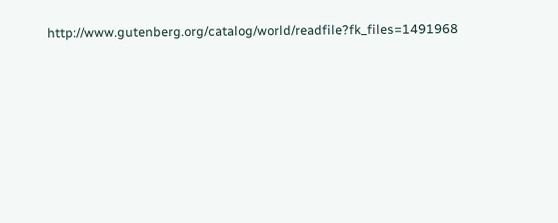http://www.gutenberg.org/catalog/world/readfile?fk_files=1491968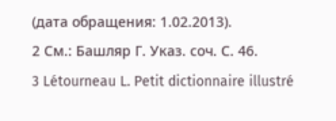(дата обращения: 1.02.2013).
2 См.: Башляр Г. Указ. соч. С. 46.
3 Létourneau L. Petit dictionnaire illustré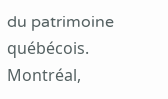du patrimoine québécois. Montréal,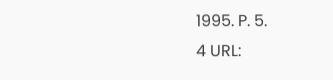1995. P. 5.
4 URL: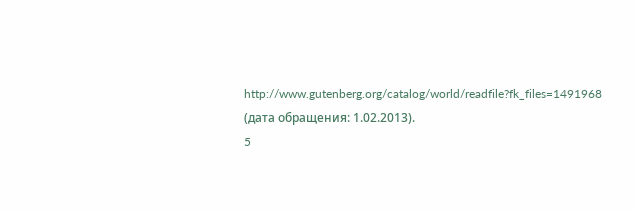http://www.gutenberg.org/catalog/world/readfile?fk_files=1491968 (дата обращения: 1.02.2013).
5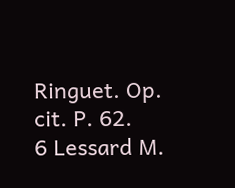Ringuet. Op. cit. P. 62.
6 Lessard M.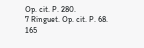Op. cit. P. 280.
7 Ringuet. Op. cit. P. 68.
165